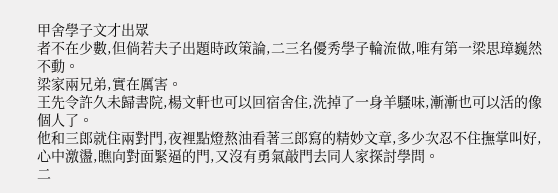甲舍學子文才出眾
者不在少數,但倘若夫子出題時政策論,二三名優秀學子輪流做,唯有第一梁思璋巍然不動。
梁家兩兄弟,實在厲害。
王先令許久未歸書院,楊文軒也可以回宿舍住,洗掉了一身羊騷味,漸漸也可以活的像個人了。
他和三郎就住兩對門,夜裡點燈熬油看著三郎寫的精妙文章,多少次忍不住撫掌叫好,心中激盪,瞧向對面緊逼的門,又沒有勇氣敲門去同人家探討學問。
二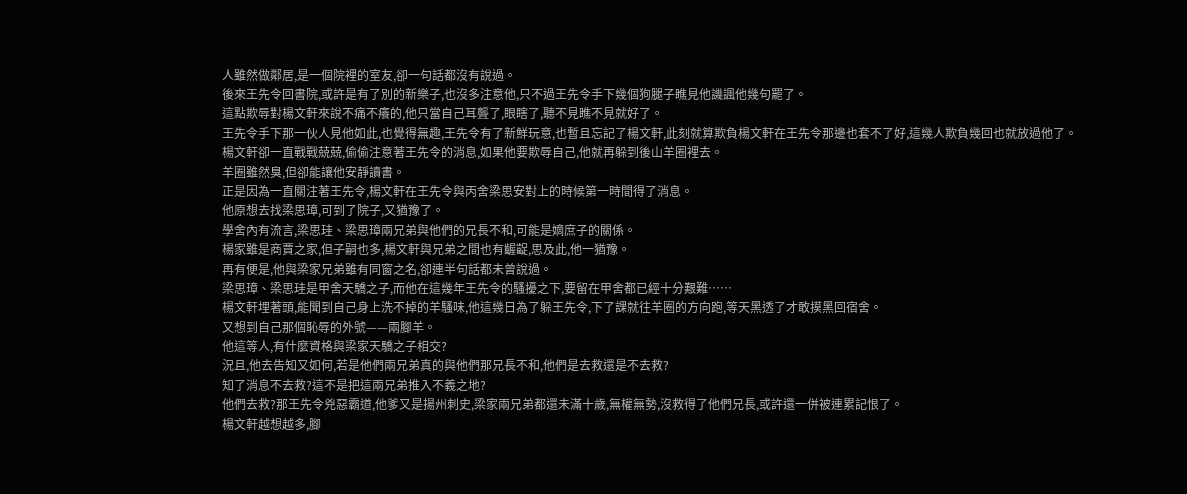人雖然做鄰居,是一個院裡的室友,卻一句話都沒有說過。
後來王先令回書院,或許是有了別的新樂子,也沒多注意他,只不過王先令手下幾個狗腿子瞧見他譏諷他幾句罷了。
這點欺辱對楊文軒來說不痛不癢的,他只當自己耳聾了,眼瞎了,聽不見瞧不見就好了。
王先令手下那一伙人見他如此,也覺得無趣,王先令有了新鮮玩意,也暫且忘記了楊文軒,此刻就算欺負楊文軒在王先令那邊也套不了好,這幾人欺負幾回也就放過他了。
楊文軒卻一直戰戰兢兢,偷偷注意著王先令的消息,如果他要欺辱自己,他就再躲到後山羊圈裡去。
羊圈雖然臭,但卻能讓他安靜讀書。
正是因為一直關注著王先令,楊文軒在王先令與丙舍梁思安對上的時候第一時間得了消息。
他原想去找梁思璋,可到了院子,又猶豫了。
學舍內有流言,梁思珪、梁思璋兩兄弟與他們的兄長不和,可能是嫡庶子的關係。
楊家雖是商賈之家,但子嗣也多,楊文軒與兄弟之間也有齷齪,思及此,他一猶豫。
再有便是,他與梁家兄弟雖有同窗之名,卻連半句話都未曾說過。
梁思璋、梁思珪是甲舍天驕之子,而他在這幾年王先令的騷擾之下,要留在甲舍都已經十分艱難……
楊文軒埋著頭,能聞到自己身上洗不掉的羊騷味,他這幾日為了躲王先令,下了課就往羊圈的方向跑,等天黑透了才敢摸黑回宿舍。
又想到自己那個恥辱的外號——兩腳羊。
他這等人,有什麼資格與梁家天驕之子相交?
況且,他去告知又如何,若是他們兩兄弟真的與他們那兄長不和,他們是去救還是不去救?
知了消息不去救?這不是把這兩兄弟推入不義之地?
他們去救?那王先令兇惡霸道,他爹又是揚州刺史,梁家兩兄弟都還未滿十歲,無權無勢,沒救得了他們兄長,或許還一併被連累記恨了。
楊文軒越想越多,腳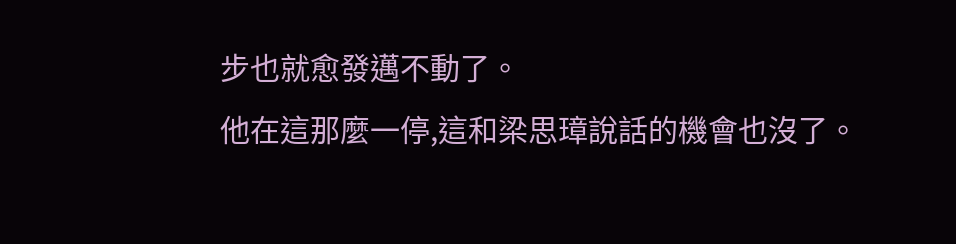步也就愈發邁不動了。
他在這那麼一停,這和梁思璋說話的機會也沒了。